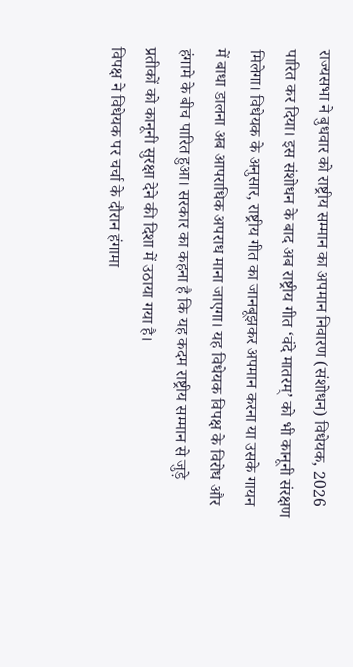राज्यसभा ने बुधवार को राष्ट्रीय सम्मान का अपमान निवारण (संशोधन) विधेयक, 2026 पारित कर दिया। इस संशोधन के बाद अब राष्ट्रीय गीत ‘वंदे मातरम्’ को भी कानूनी संरक्षण मिलेगा। विधेयक के अनुसार, राष्ट्रीय गीत का जानबूझकर अपमान करना या उसके गायन में बाधा डालना अब आपराधिक अपराध माना जाएगा। यह विधेयक विपक्ष के विरोध और हंगामे के बीच पारित हुआ। सरकार का कहना है कि यह कदम राष्ट्रीय सम्मान से जुड़े प्रतीकों को कानूनी सुरक्षा देने की दिशा में उठाया गया है।
विपक्ष ने विधेयक पर चर्चा के दौरान हंगामा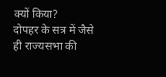क्यों किया?
दोपहर के सत्र में जैसे ही राज्यसभा की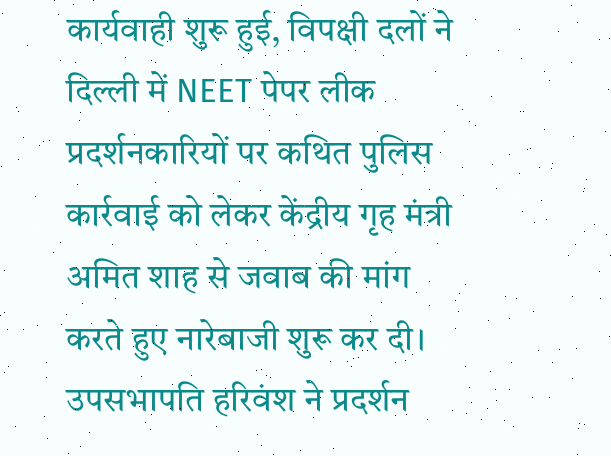कार्यवाही शुरू हुई, विपक्षी दलों ने दिल्ली में NEET पेपर लीक प्रदर्शनकारियों पर कथित पुलिस कार्रवाई को लेकर केंद्रीय गृह मंत्री अमित शाह से जवाब की मांग करते हुए नारेबाजी शुरू कर दी। उपसभापति हरिवंश ने प्रदर्शन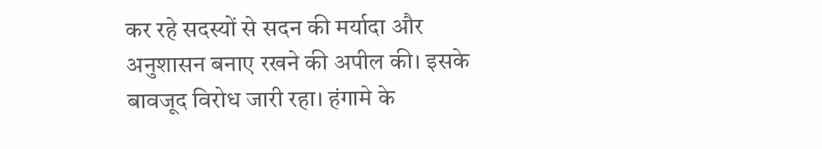कर रहे सदस्यों से सदन की मर्यादा और अनुशासन बनाए रखने की अपील की। इसके बावजूद विरोध जारी रहा। हंगामे के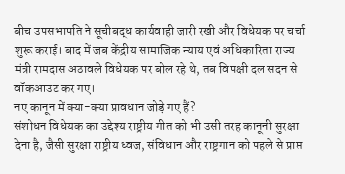बीच उपसभापति ने सूचीबद्ध कार्यवाही जारी रखी और विधेयक पर चर्चा शुरू कराई। बाद में जब केंद्रीय सामाजिक न्याय एवं अधिकारिता राज्य मंत्री रामदास अठावले विधेयक पर बोल रहे थे, तब विपक्षी दल सदन से वॉकआउट कर गए।
नए कानून में क्या-क्या प्रावधान जोड़े गए हैं?
संशोधन विधेयक का उद्देश्य राष्ट्रीय गीत को भी उसी तरह कानूनी सुरक्षा देना है, जैसी सुरक्षा राष्ट्रीय ध्वज, संविधान और राष्ट्रगान को पहले से प्राप्त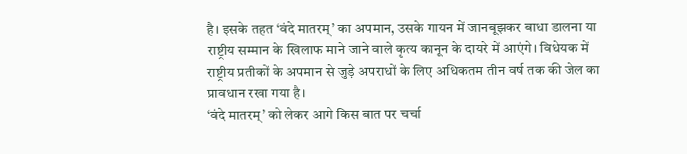है। इसके तहत ‘वंदे मातरम्’ का अपमान, उसके गायन में जानबूझकर बाधा डालना या राष्ट्रीय सम्मान के खिलाफ माने जाने वाले कृत्य कानून के दायरे में आएंगे। विधेयक में राष्ट्रीय प्रतीकों के अपमान से जुड़े अपराधों के लिए अधिकतम तीन वर्ष तक की जेल का प्रावधान रखा गया है।
‘वंदे मातरम्’ को लेकर आगे किस बात पर चर्चा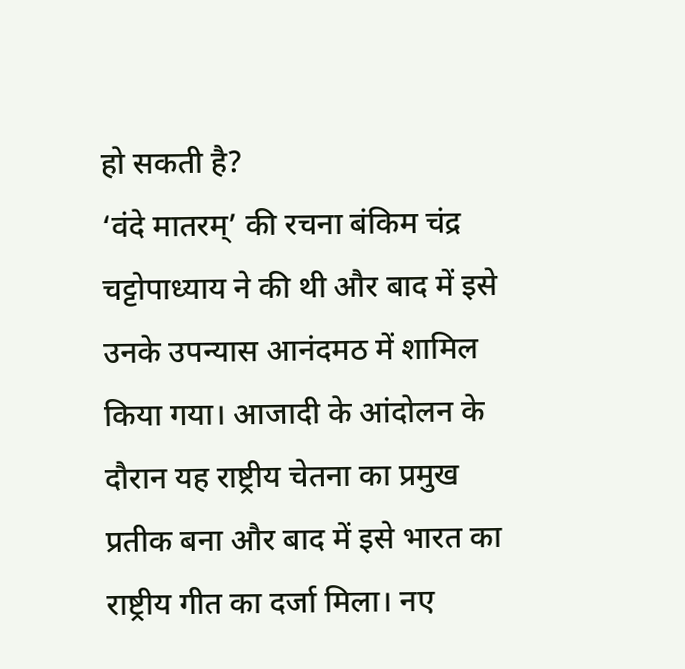हो सकती है?
‘वंदे मातरम्’ की रचना बंकिम चंद्र चट्टोपाध्याय ने की थी और बाद में इसे उनके उपन्यास आनंदमठ में शामिल किया गया। आजादी के आंदोलन के दौरान यह राष्ट्रीय चेतना का प्रमुख प्रतीक बना और बाद में इसे भारत का राष्ट्रीय गीत का दर्जा मिला। नए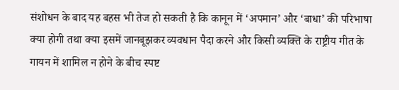संशोधन के बाद यह बहस भी तेज हो सकती है कि कानून में ‘अपमान’ और ‘बाधा’ की परिभाषा क्या होगी तथा क्या इसमें जानबूझकर व्यवधान पैदा करने और किसी व्यक्ति के राष्ट्रीय गीत के गायन में शामिल न होने के बीच स्पष्ट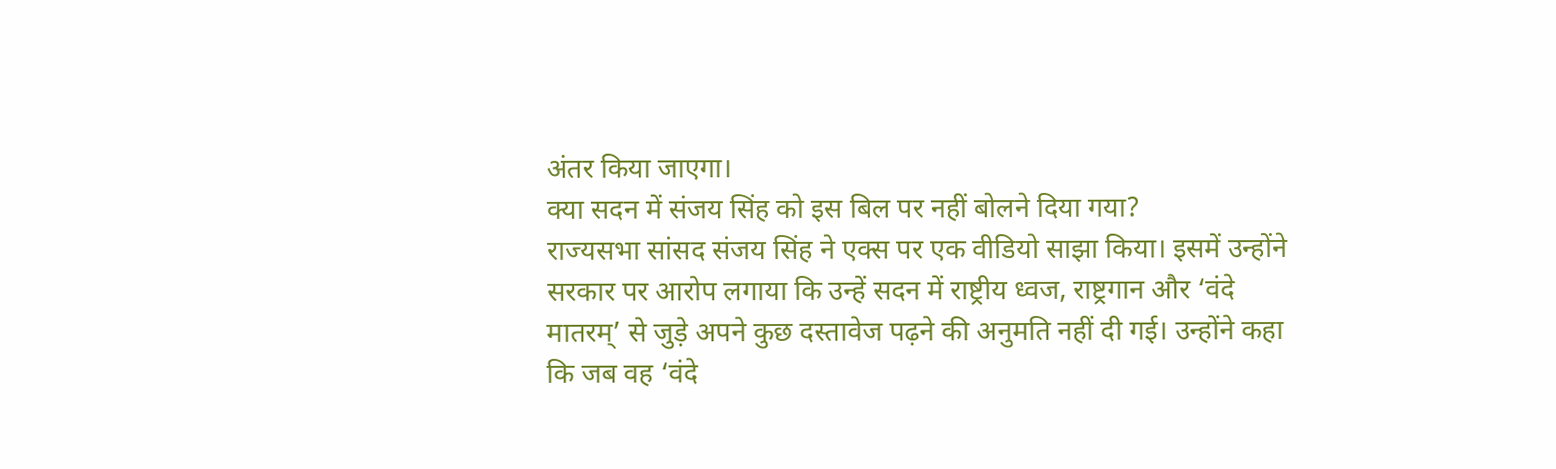अंतर किया जाएगा।
क्या सदन में संजय सिंह को इस बिल पर नहीं बोलने दिया गया?
राज्यसभा सांसद संजय सिंह ने एक्स पर एक वीडियो साझा किया। इसमें उन्होंने सरकार पर आरोप लगाया कि उन्हें सदन में राष्ट्रीय ध्वज, राष्ट्रगान और ‘वंदे मातरम्’ से जुड़े अपने कुछ दस्तावेज पढ़ने की अनुमति नहीं दी गई। उन्होंने कहा कि जब वह ‘वंदे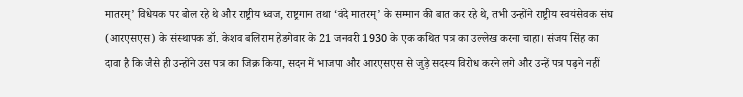मातरम्’ विधेयक पर बोल रहे थे और राष्ट्रीय ध्वज, राष्ट्रगान तथा ‘वंदे मातरम्’ के सम्मान की बात कर रहे थे, तभी उन्होंने राष्ट्रीय स्वयंसेवक संघ (आरएसएस) के संस्थापक डॉ. केशव बलिराम हेडगेवार के 21 जनवरी 1930 के एक कथित पत्र का उल्लेख करना चाहा। संजय सिंह का दावा है कि जैसे ही उन्होंने उस पत्र का जिक्र किया, सदन में भाजपा और आरएसएस से जुड़े सदस्य विरोध करने लगे और उन्हें पत्र पढ़ने नहीं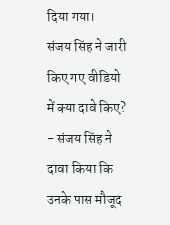दिया गया।
संजय सिंह ने जारी किए गए वीडियो में क्या दावे किए?
- संजय सिंह ने दावा किया कि उनके पास मौजूद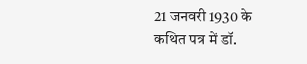21 जनवरी 1930 के कथित पत्र में डॉ.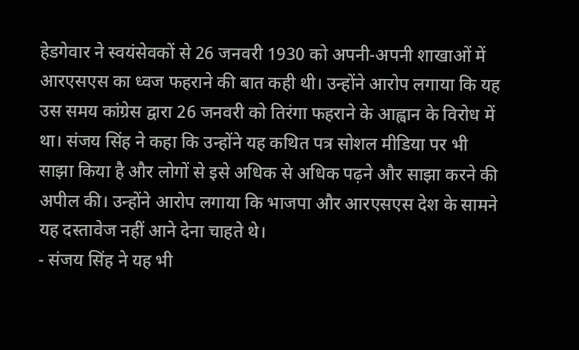हेडगेवार ने स्वयंसेवकों से 26 जनवरी 1930 को अपनी-अपनी शाखाओं में आरएसएस का ध्वज फहराने की बात कही थी। उन्होंने आरोप लगाया कि यह उस समय कांग्रेस द्वारा 26 जनवरी को तिरंगा फहराने के आह्वान के विरोध में था। संजय सिंह ने कहा कि उन्होंने यह कथित पत्र सोशल मीडिया पर भी साझा किया है और लोगों से इसे अधिक से अधिक पढ़ने और साझा करने की अपील की। उन्होंने आरोप लगाया कि भाजपा और आरएसएस देश के सामने यह दस्तावेज नहीं आने देना चाहते थे।
- संजय सिंह ने यह भी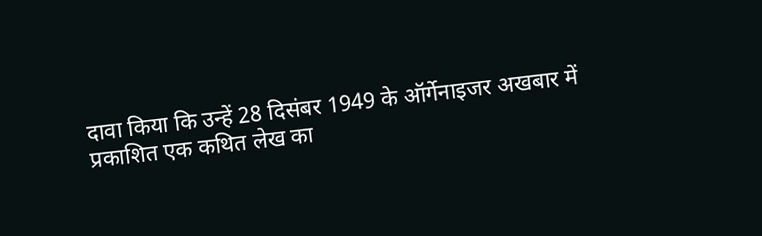दावा किया कि उन्हें 28 दिसंबर 1949 के ऑर्गेनाइजर अखबार में प्रकाशित एक कथित लेख का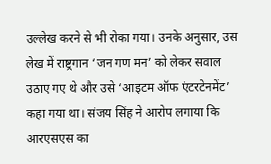उल्लेख करने से भी रोका गया। उनके अनुसार, उस लेख में राष्ट्रगान ‘जन गण मन’ को लेकर सवाल उठाए गए थे और उसे ‘आइटम ऑफ एंटरटेनमेंट’ कहा गया था। संजय सिंह ने आरोप लगाया कि आरएसएस का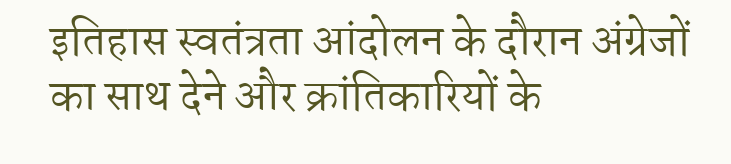इतिहास स्वतंत्रता आंदोलन के दौरान अंग्रेजों का साथ देने और क्रांतिकारियों के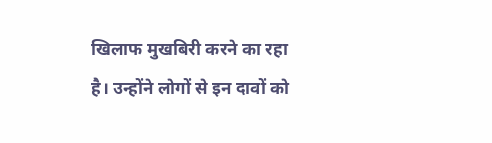खिलाफ मुखबिरी करने का रहा है। उन्होंने लोगों से इन दावों को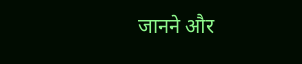जानने और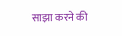साझा करने की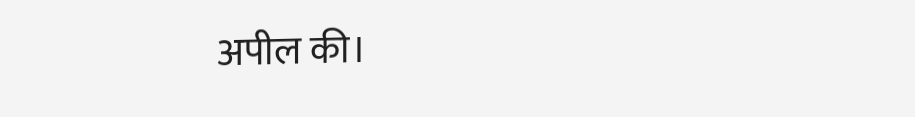अपील की।